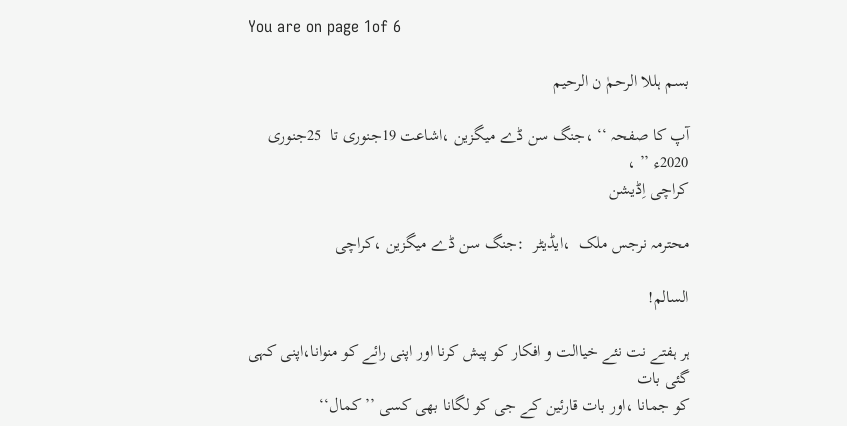You are on page 1of 6

بسم ہللا الرحمٰ ن الرحیم

آپ کا صفحہ ‘‘ ،جنگ سن ڈے میگزین ،اشاعت 19جنوری تا  25جنوری 2020ء ’’ ،
کراچی اِڈیشن

محترمہ نرجس ملک  ،ایڈیٹر  :جنگ سن ڈے میگزین ،کراچی

السالم!

ہر ہفتے نت نئے خیاالت و افکار کو پیش کرنا اور اپنی رائے کو منوانا،اپنی کہی گئی بات
کو جمانا ،اور بات قارئین کے جی کو لگانا بھی کسی ’’کمال‘‘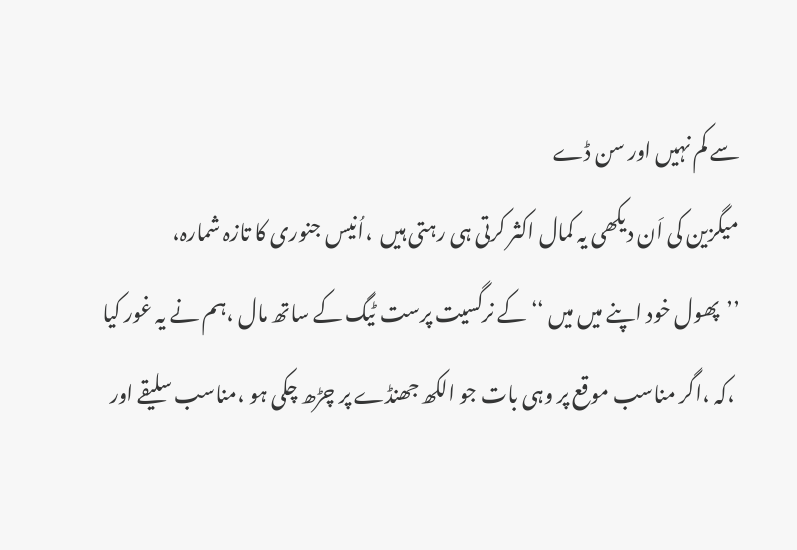سے کم نہیں اور سن ڈے
میگزین کی اَن دیکھی یہ کمال اکثر کرتی ہی رہتی ہیں  ،اُنیس جنوری کا تازہ شمارہ،
’’پھول خود اپنے میں میں ‘‘ کے نرگسیت پرست ٹیگ کے ساتھ مال ،ہم نے یہ غور کیا
 ،کہ ،اگر مناسب موقع پر وہی بات جو الکھ جھنڈے پر چڑھ چکی ہو ،مناسب سلیقے اور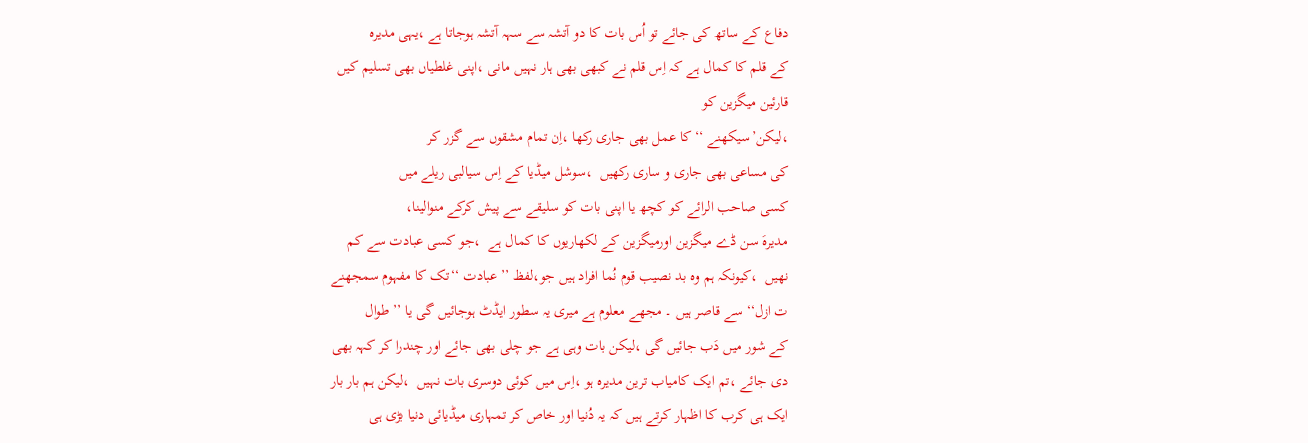دفاع کے ساتھ کی جائے تو اُس بات کا دو آتشہ سے سہہ آتشہ ہوجاتا ہے ،یہی مدیرہ
کے قلم کا کمال ہے کہ اِس قلم نے کبھی بھی ہار نہیں مانی ،اپنی غلطیاں بھی تسلیم کیں
قارئین میگزین کو
،لیکن’سیکھنے ‘‘ کا عمل بھی جاری رکھا ،اِن تمام مشقوں سے گزر کر
کی مساعی بھی جاری و ساری رکھیں  ،سوشل میڈیا کے اِس سیالبی ریلے میں
کسی صاحب الرائے کو کچھ یا اپنی بات کو سلیقے سے پیش کرکے منوالینا،
مدیرہَ سن ڈے میگزین اورمیگزین کے لکھاریوں کا کمال ہے  ،جو کسی عبادت سے کم
نھیں  ،کیونکہ ہم وہ بد نصیب قوم نُما افراد ہیں جو،لفظ ’’ عبادت ‘‘تک کا مفہوم سمجھنے
ت ازل‘‘ سے قاصر ہیں ۔ مجھے معلوم ہے میری یہ سطور ایڈٹ ہوجائیں گی یا ’’ طوال
کے شور میں دَب جائیں گی ،لیکن بات وہی ہے جو چلی بھی جائے اور چندرا کر کہہ بھی
دی جائے ،تم ایک کامیاب ترین مدیرہ ہو ،اِس میں کوئی دوسری بات نہیں  ،لیکن ہم بار بار
ایک ہی کرب کا اظہار کرتے ہیں کہ یہ دُنیا اور خاص کر تمہاری میڈیائی دنیا بڑی ہی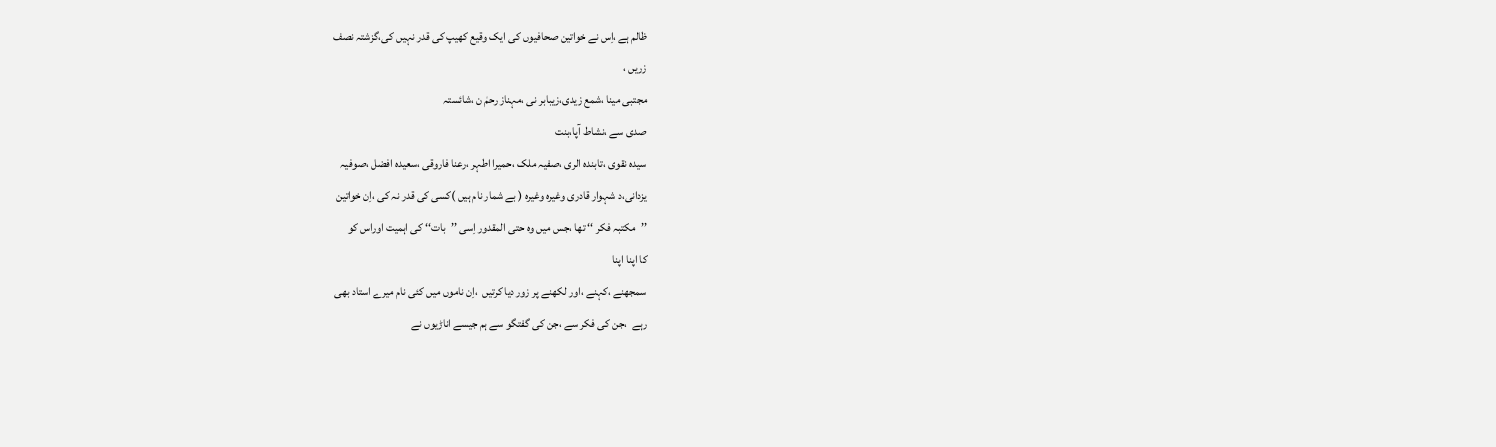ظالم ہے ،اِس نے خواتین صحافیوں کی ایک وقیع کھیپ کی قدر نہیں کی،گزشتہ نصف
زریں ،
مجتبی مینا ،شمع زیدی،زیبابر نی ،مہناز رحمٰ ن ،شائستہ
صدی سے ،نشاط آپا،بنت
سیدہ نقوی ،تابندہ الری ،صفیہ ملک ،حمیرا اطہر ،رعنا فاروقی ،سعیدہ افضل ،صوفیہ
یزدانی،د شہوار قادری وغیرہ وغیرہ ( بے شمار نام ہیں )کسی کی قدر نہ کی ،اِن خواتین
’’مکتبہ فکر ‘‘ تھا ،جس میں وہ حتی المقدور اِسی ’’بات‘‘ کی اہمیت اوراس کو
کا اپنا اپنا
سمجھنے ،کہنے ،اور لکھنے پر زور دیا کرتیں  ،اِن ناموں میں کئی نام میرے استاد بھی
رہے  ،جن کی فکر سے ،جن کی گفتگو سے ہم جیسے اناڑیوں نے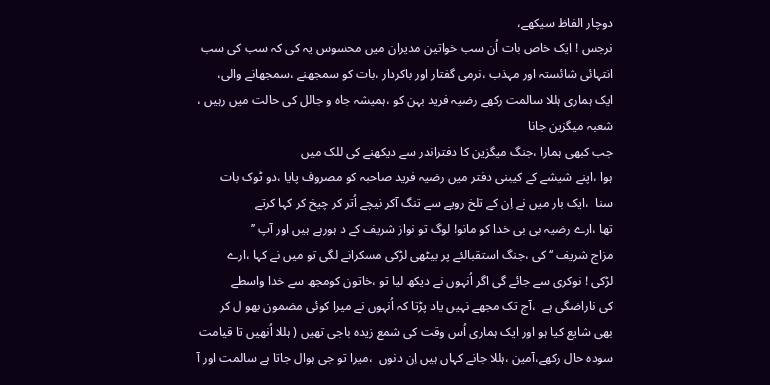دوچار الفاظ سیکھے،
نرجس ! ایک خاص بات اُن سب خواتین مدیران میں محسوس یہ کی کہ سب کی سب
انتہائی شائستہ اور مہذب ،نرمی گفتار اور باکردار ،بات کو سمجھنے ،سمجھانے والی،
ایک ہماری ہللا سالمت رکھے رضیہ فرید بہن کو ،ہمیشہ جاہ و جالل کی حالت میں رہیں ،
شعبہ میگزین جانا
جب کبھی ہمارا ،جنگ میگزین کا دفتراندر سے دیکھنے کی للک میں
ہوا ،اپنے شیشے کے کیبنی دفتر میں رضیہ فرید صاحبہ کو مصروف پایا ،دو ٹوک بات
سنا  ،ایک بار میں نے اِن کے تلخ رویے سے تنگ آکر نیچے اُتر کر چیخ کر کہا کرتے
تھا ،ارے رضیہ بی بی خدا کو مانو! لوگ تو نواز شریف کے د ہورہے ہیں اور آپ ’’
مزاج شریف ‘‘ کی ،جنگ استقبالئے پر بیٹھی لڑکی مسکرانے لگی تو میں نے کہا ،ارے
لڑکی ! نوکری سے جائے گی اگر اُنہوں نے دیکھ لیا تو ،خاتون کومجھ سے خدا واسطے
کی ناراضگی ہے  ،آج تک مجھے نہیں یاد پڑتا کہ اُنہوں نے میرا کوئی مضمون بھو ل کر
بھی شایع کیا ہو اور ایک ہماری اُس وقت کی شمع زیدہ باجی تھیں ( ہللا اُنھیں تا قیامت
سودہ حال رکھے،آمین ،ہللا جانے کہاں ہیں اِن دنوں  ،میرا تو جی ہوال جاتا ہے سالمت اور آ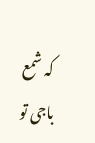کہ شمع باجی تو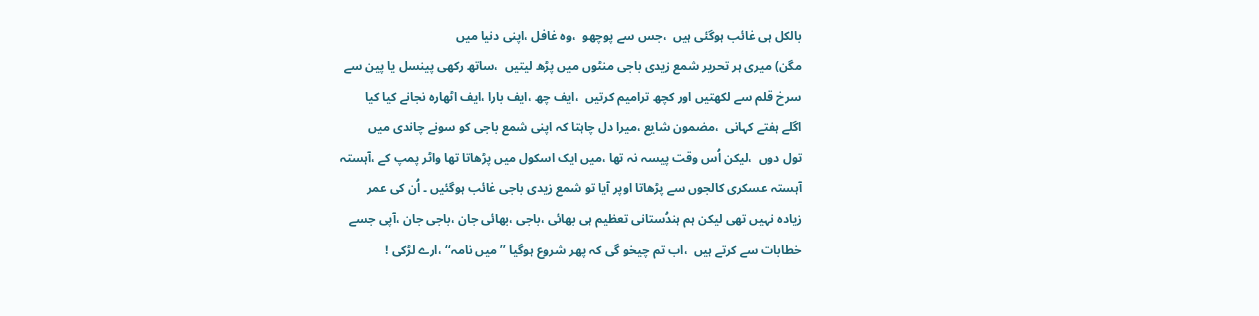بالکل ہی غائب ہوگئی ہیں  ،جس سے پوچھو  ،وہ غافل ،اپنی دنیا میں
مگن) میری ہر تحریر شمع زیدی باجی منٹوں میں پڑھ لیتیں  ،ساتھ رکھی پینسل یا پین سے
سرخ قلم سے لکھتیں اور کچھ ترامیم کرتیں  ،ایف چھ ،ایف بارا ،ایف اٹھارہ نجانے کیا کیا
اگلے ہفتے کہانی  ،مضمون شایع ،میرا دل چاہتا کہ اپنی شمع باجی کو سونے چاندی میں
تول دوں  ،لیکن اُس وقت پیسہ نہ تھا ،میں ایک اسکول میں پڑھاتا تھا واٹر پمپ کے ،آہستہ
آہستہ عسکری کالجوں سے پڑھاتا اوپر آیا تو شمع زیدی باجی غائب ہوگئیں ۔ اُن کی عمر
زیادہ نہیں تھی لیکن ہم ہندُستانی تعظیم ہی بھائی ،باجی ،بھائی جان ،باجی جان ،آپی جسے
خطابات سے کرتے ہیں  ،اب تم چیخو گی کہ پھر شروع ہوگیا ’’ میں نامہ‘‘ ،ارے لڑکی !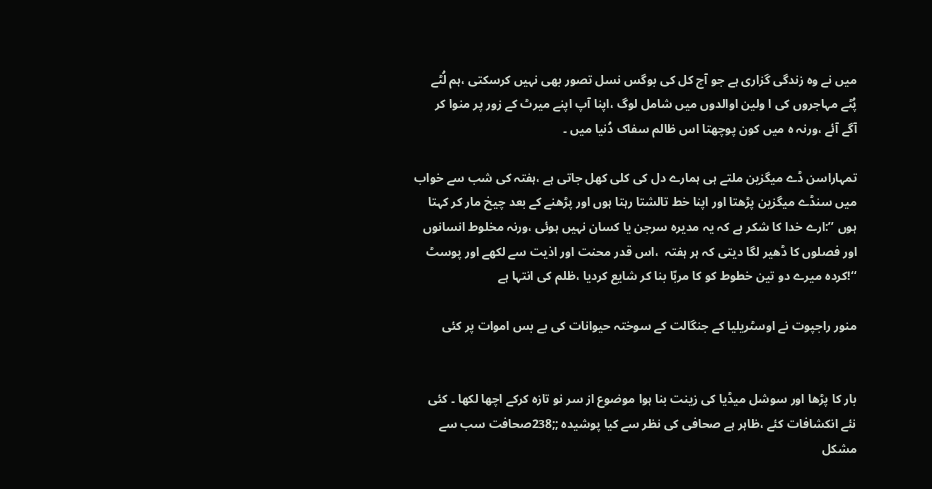میں نے وہ زندگی گزاری ہے جو آج کل کی بوگس نسل تصور بھی نہیں کرسکتی ،ہم لُٹے
پُٹے مہاجروں کی ا ولین اوالدوں میں شامل لوگ ،اپنا آپ اپنے میرٹ کے زور پر منوا کر
آگے آئے ،ورنہ ہ میں کون پوچھتا اس ظالم سفاک دُنیا میں ۔

تمہاراسن ڈے میگزین ملتے ہی ہمارے دل کی کلی کھل جاتی ہے ،ہفتہ کی شب سے خواب
میں سنڈے میگزین پڑھتا اور اپنا خط تالشتا رہتا ہوں اور پڑھنے کے بعد چیخ مار کر کہتا
ہوں ’’:ارے خدا کا شکر ہے کہ یہ مدیرہ سرجن یا کسان نہیں ہوئی ،ورنہ مخلوط انسانوں
اور فصلوں کا ڈھیر لگا دیتی کہ ہر ہفتہ  ،اس قدر محنت اور اذیت سے لکھے اور پوسٹ
‘‘!کردہ میرے دو تین خطوط کو کا مربّا بنا کر شایع کردیا ،ظلم کی انتہا ہے

منور راجپوت نے اوسٹریلیا کے جنگالت کے سوختہ حیوانات کی بے بس اموات پر کئی


بار کا پڑھا اور سوشل میڈیا کی زینت بنا ہوا موضوع از سر نو تازہ کرکے اچھا لکھا ۔ کئی
نئے انکشافات کئے ،ظاہر ہے صحافی کی نظر سے کیا پوشیدہ ;;238صحافت سب سے
مشکل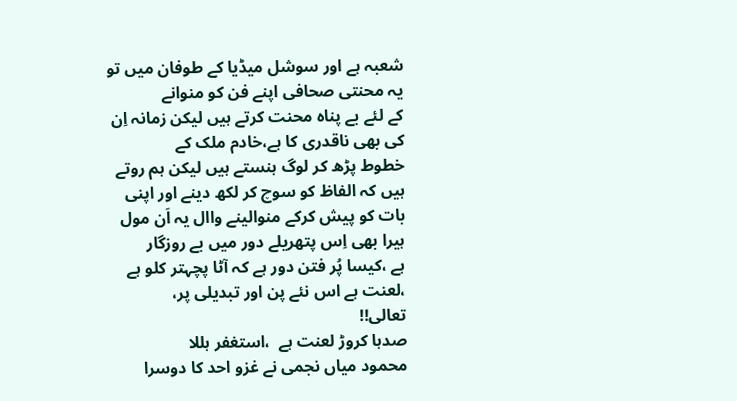شعبہ ہے اور سوشل میڈیا کے طوفان میں تو یہ محنتی صحافی اپنے فن کو منوانے
کے لئے بے پناہ محنت کرتے ہیں لیکن زمانہ اِن کی بھی ناقدری کا ہے،خادم ملک کے
خطوط پڑھ کر لوگ ہنستے ہیں لیکن ہم روتے ہیں کہ الفاظ کو سوچ کر لکھ دینے اور اپنی
بات کو پیش کرکے منوالینے واال یہ اَن مول ہیرا بھی اِس پتھریلے دور میں بے روزگار
ہے ،کیسا پُر فتن دور ہے کہ آٹا پچہتر کلو ہے ،لعنت ہے اس نئے پن اور تبدیلی پر،
تعالی!!
صدہا کروڑ لعنت ہے  ،استغفر ہللا
محمود میاں نجمی نے غزو احد کا دوسرا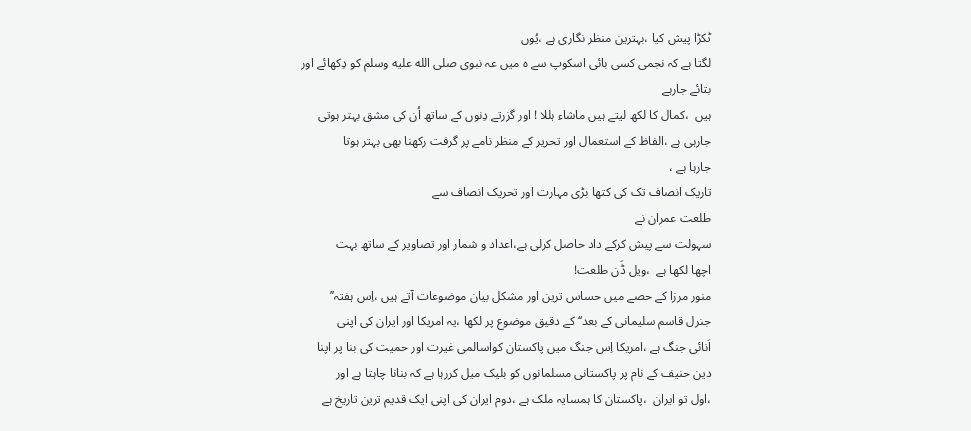ٹکڑا پیش کیا ،بہترین منظر نگاری ہے ،یُوں
لگتا ہے کہ نجمی کسی بائی اسکوپ سے ہ میں عہ نبوی صلى الله عليه وسلم کو دِکھائے اور بتائے جارہے
ہیں  ،کمال کا لکھ لیتے ہیں ماشاء ہللا ! اور گزرتے دِنوں کے ساتھ اُن کی مشق بہتر ہوتی
جارہی ہے ،الفاظ کے استعمال اور تحریر کے منظر نامے پر گرفت رکھنا بھی بہتر ہوتا
جارہا ہے ،
تاریک انصاف تک کی کتھا بڑی مہارت اور تحریک انصاف سے
طلعت عمران نے
سہولت سے پیش کرکے داد حاصل کرلی ہے،اعداد و شمار اور تصاویر کے ساتھ بہت
اچھا لکھا ہے  ،ویل ڈَن طلعت!
منور مرزا کے حصے میں حساس ترین اور مشکل بیان موضوعات آتے ہیں ،اِس ہفتہ’’
جنرل قاسم سلیمانی کے بعد‘‘ کے دقیق موضوع پر لکھا ،یہ امریکا اور ایران کی اپنی
اَنائی جنگ ہے ،امریکا اِس جنگ میں پاکستان کواسالمی غیرت اور حمیت کی بنا پر اپنا
دین حنیف کے نام پر پاکستانی مسلمانوں کو بلیک میل کررہا ہے کہ بنانا چاہتا ہے اور
،اول تو ایران  ،پاکستان کا ہمسایہ ملک ہے ،دوم ایران کی اپنی ایک قدیم ترین تاریخ ہے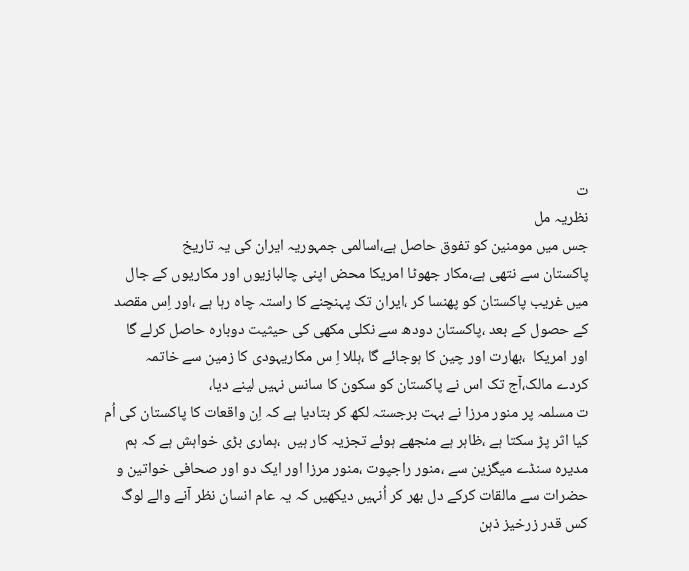ت
نظریہ مل
جس میں مومنین کو تفوق حاصل ہے،اسالمی جمہوریہ ایران کی یہ تاریخ
پاکستان سے نتھی ہے،مکار جھوٹا امریکا محض اپنی چالبازیوں اور مکاریوں کے جال
میں غریب پاکستان کو پھنسا کر ،ایران تک پہنچنے کا راستہ چاہ رہا ہے ،اور اِس مقصد
کے حصول کے بعد ،پاکستان دودھ سے نکلی مکھی کی حیثیت دوبارہ حاصل کرلے گا
اور امریکا  ،بھارت اور چین کا ہوجائے گا ،ہللا اِ س مکاریہودی کا زمین سے خاتمہ
کردے مالک،آج تک اس نے پاکستان کو سکون کا سانس نہیں لینے دیا،
ت مسلمہ پر منور مرزا نے بہت برجستہ لکھ کر بتادیا ہے کہ اِن واقعات کا پاکستان کی اُم
کیا اثر پڑ سکتا ہے ،ظاہر ہے منجھے ہوئے تجزیہ کار ہیں  ،ہماری بڑی خواہش ہے کہ ہم
مدیرہ سنڈے میگزین سے ،منور راجپوت ،منور مرزا اور ایک دو اور صحافی خواتین و
حضرات سے مالقات کرکے دل بھر کر اُنہیں دیکھیں کہ یہ عام انسان نظر آنے والے لوگ
کس قدر زرخیز ذہن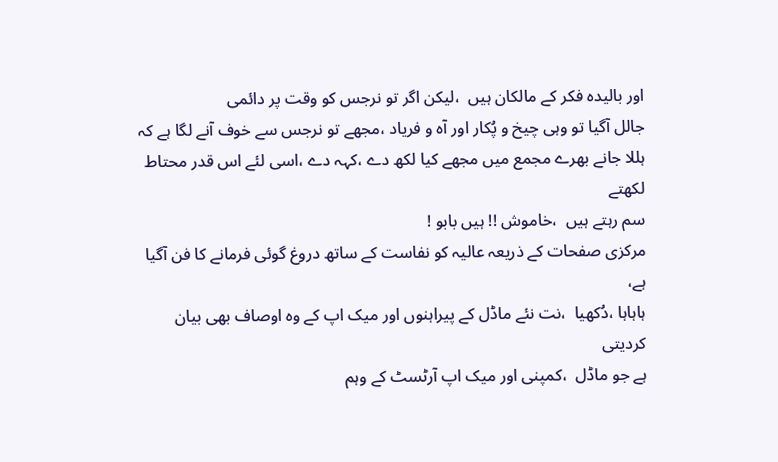اور بالیدہ فکر کے مالکان ہیں  ،لیکن اگر تو نرجس کو وقت پر دائمی
جالل آگیا تو وہی چیخ و پُکار اور آہ و فریاد ،مجھے تو نرجس سے خوف آنے لگا ہے کہ
ہللا جانے بھرے مجمع میں مجھے کیا لکھ دے ،کہہ دے ،اسی لئے اس قدر محتاط لکھتے
سم رہتے ہیں  ،خاموش !! ہیں بابو !
مرکزی صفحات کے ذریعہ عالیہ کو نفاست کے ساتھ دروغ گوئی فرمانے کا فن آگیا ہے،
ہاہاہا ،دُکھیا  ،نت نئے ماڈل کے پیراہنوں اور میک اپ کے وہ اوصاف بھی بیان کردیتی
ہے جو ماڈل  ،کمپنی اور میک اپ آرٹسٹ کے وہم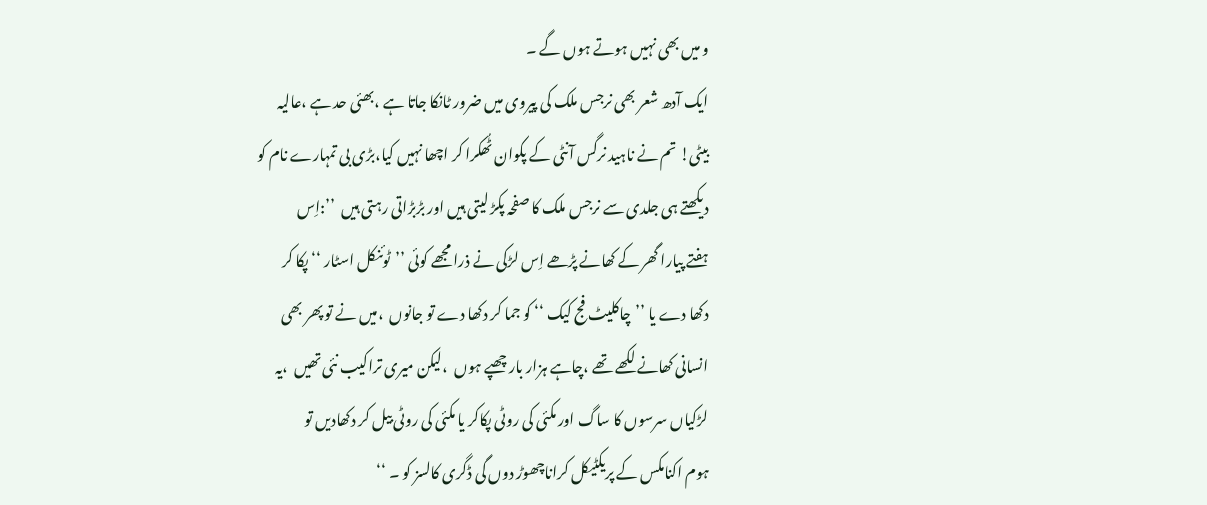و میں بھی نہیں ہوتے ہوں گے ۔
ایک آدھ شعر بھی نرجس ملک کی پیروی میں ضرور ٹانکا جاتا ہے ،بھئی حد ہے ،عالیہ
بیٹی! تم نے ناہید نرگس آنٹی کے پکوان ٹُھکرا کر اچھا نہیں کیا،بڑی بی تمہارے نام کو
دیکھتے ہی جلدی سے نرجس ملک کا صفحہ پکڑ لیتی ہیں اور بڑبڑاتی رہتی ہیں  ’’:اِس
ہفتے پیارا گھر کے کھانے پڑھے اِس لڑکی نے ذرا مجھے کوئی ’’ٹوئنکل اسٹار ‘‘ پکا کر
دکھا دے یا ’’چاکلیٹ فج کیک ‘‘ کو جما کر دکھا دے تو جانوں  ،میں نے تو پھر بھی
انسانی کھانے لکھے تھے ،چاہے ہزار بار چھپے ہوں  ،لیکن میری تراکیب نئی تھیں  ،یہ
لڑکیاں سرسوں کا ساگ اور مکئی کی روٹی پکاکر یا مکئی کی روٹی بیل کر دکھادیں تو
ہوم اکنامکس کے پریکٹیکل کراناچھوڑ دوں گی ڈگری کالسز کو ۔ ‘‘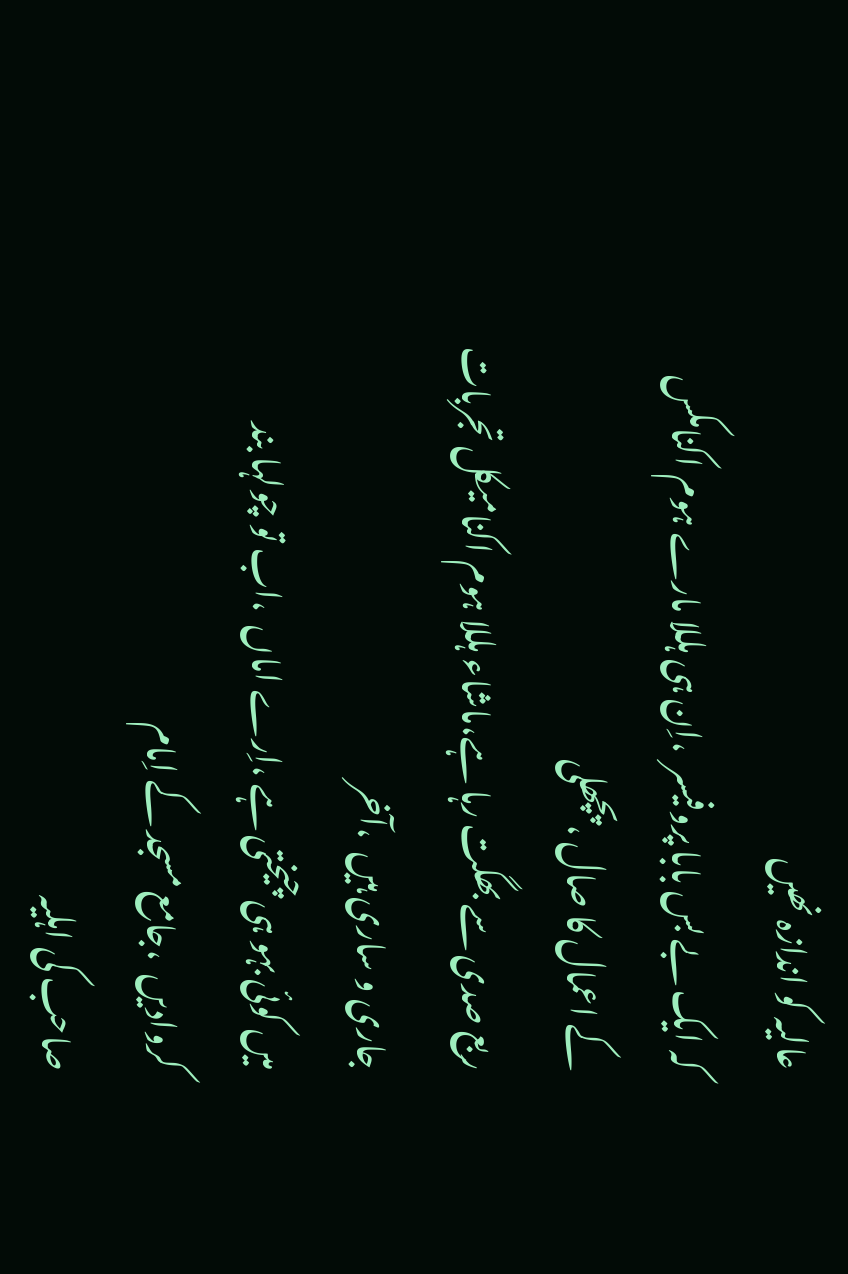عالیہ کو اندازہ نھیں
کہ ایک بے بس بابا پروفیسر  ،اِن ہی ہللا مارے ہوم اکنامکس کے اعمال کا صال ،پچھلی
ربع صدی سے بھگت رہا ہے،ماشاء ہللا ہوم اکنامیکل تجربات جاری و ساری ہیں  ،آخر
میں کوئی بہو ہی چیختی ہے ،اِرے اماں  ،اب تو چولہا بند کروادیں  ،جامع مسجد کے اِمام
صاحب کی اہلیہ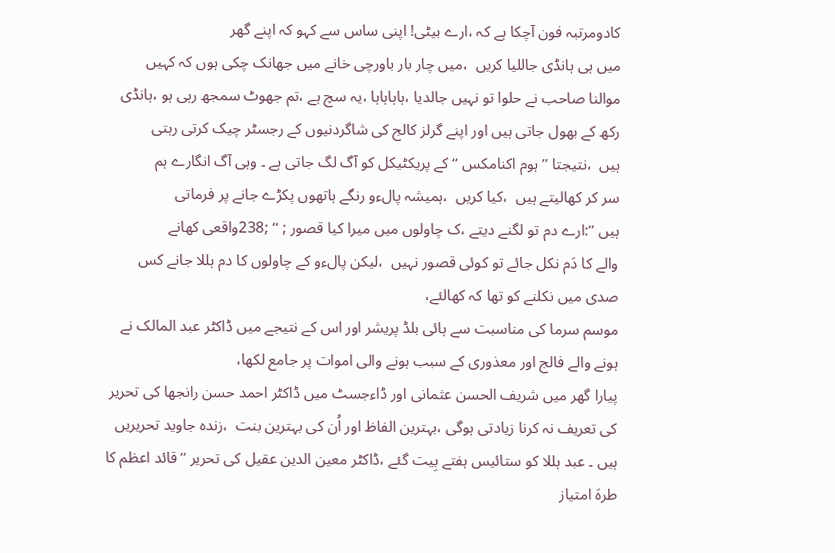کادومرتبہ فون آچکا ہے کہ ،ارے بیٹی! اپنی ساس سے کہو کہ اپنے گھر
میں ہی ہانڈی جاللیا کریں  ،میں چار بار باورچی خانے میں جھانک چکی ہوں کہ کہیں
موالنا صاحب نے حلوا تو نہیں جالدیا ،ہاہاہاہا ،یہ سچ ہے ،تم جھوٹ سمجھ رہی ہو ،ہانڈی
رکھ کے بھول جاتی ہیں اور اپنے گرلز کالج کی شاگردنیوں کے رجسٹر چیک کرتی رہتی
ہیں  ،نتیجتا ’’ ہوم اکنامکس ‘‘ کے پریکٹیکل کو آگ لگ جاتی ہے ۔ وہی آگ انگارے ہم
سر کر کھالیتے ہیں  ،کیا کریں  ،ہمیشہ پالءو رنگے ہاتھوں پکڑے جانے پر فرماتی
ہیں ’’:ارے دم تو لگنے دیتے ،ک چاولوں میں میرا کیا قصور ; ‘‘ ;238واقعی کھانے
والے کا دَم نکل جائے تو کوئی قصور نہیں  ،لیکن پالءو کے چاولوں کا دم ہللا جانے کس
صدی میں نکلنے کو تھا کہ کھالئے،
موسم سرما کی مناسبت سے ہائی بلڈ پریشر اور اس کے نتیجے میں ڈاکٹر عبد المالک نے
ہونے والے فالج اور معذوری کے سبب ہونے والی اموات پر جامع لکھا،
پیارا گھر میں شریف الحسن عثمانی اور ڈاءجسٹ میں ڈاکٹر احمد حسن رانجھا کی تحریر
کی تعریف نہ کرنا زیادتی ہوگی ،بہترین الفاظ اور اُن کی بہترین بنت  ،زندہ جاوید تحریریں
ہیں ۔ عبد ہللا کو ستائیس ہفتے بِیت گئے ،ڈاکٹر معین الدین عقیل کی تحریر ’’قائد اعظم کا
طرہَ امتیاز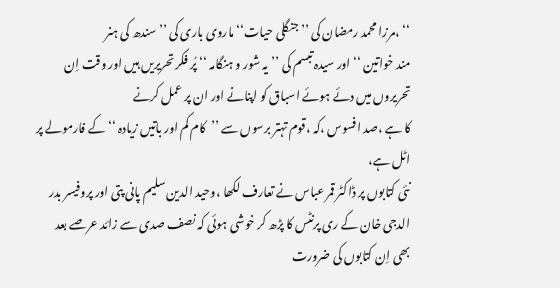‘‘ ،مرزا محمد رمضان کی ’’جنگلی حیات‘‘ ماروی باری کی ’’ سندھ کی ہنر
مند خواتین ‘‘ اور سیدہ تبسم کی ’’یہ شور و ہنگامہ ‘‘ پُر فکر تحریریں ہیں اور وقت اِن
تحریروں میں دئے ہوئے اسباق کو اپنانے اور ان پر عمل کرنے
کا ہے ،صد افسوس ،کہ ،قوم تہتر برسوں سے ’’کام کم اور باتیں زیادہ ‘‘ کے فارمولے پر
اٹل ہے،
نئی کتابوں پر ڈاکٹر قمر عباس نے تعارف لکھا ،وحید الدین سلیم پانی پتی اور پروفیسر بدر
الدجی خان کے ری پرنٹس کا پڑھ کر خوشی ہوئی کہ نصف صدی سے زائد عرصے بعد
بھی اِن کتابوں کی ضرورت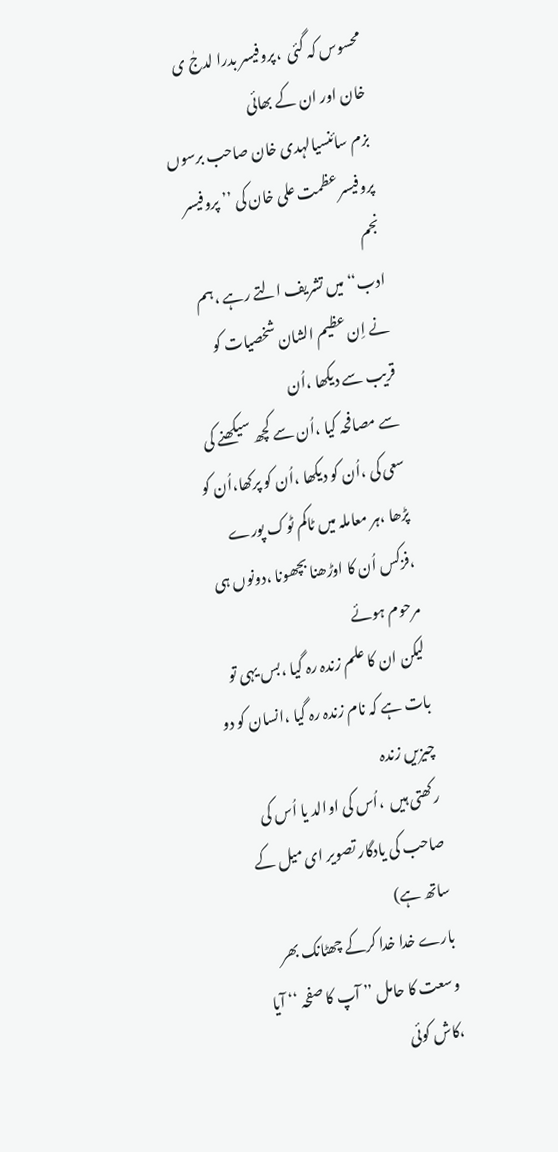محسوس کہ گئی  ،پروفیسر بدرا لدجٰ ی خان اور ان کے بھائی
بزم سائنسیالہدی خان صاحب برسوں پروفیسر عظمت علی خان کی ’’ پروفیسر نجم
ادب‘‘ میں تشریف التے رہے ،ہم نے اِن عظیم الشان شخصیات کو قریب سے دیکھا ،اُن
سے مصافحہ کیا ،اُن سے کچھ سیکھنے کی سعی کی ،اُن کو دیکھا ،اُن کو پرکھا،اُن کو
پڑھا ،ہر معاملہ میں ٹاکم ٹوک پورے ،فزکس اُن کا اوڑھنا بچھونا ،دونوں ہی مرحوم ہوئے
لیکن ان کا علم زندہ رہ گیا ،بس یہی تو بات ہے کہ نام زندہ رہ گیا ،انسان کو دو چیزیں زندہ
رکھتی ہیں  ،اُس کی اوالد یا اُس کی صاحب کی یادگار تصویر ای میل کے
ساتھ ہے)
بارے خدا خدا کرکے چھٹانک بھر وسعت کا حامل ’’ آپ کا صفحہ ‘‘ آیا ،کاش کوئی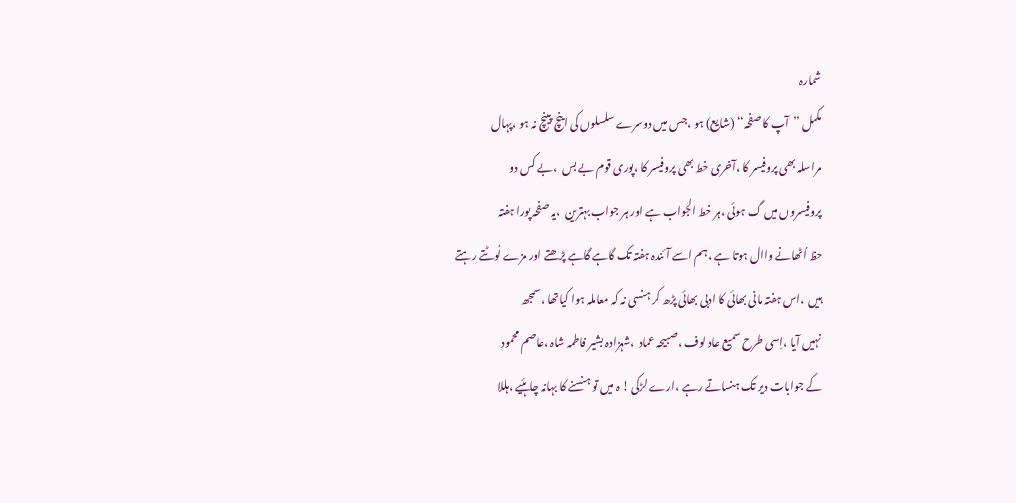شمارہ
مکمل ’’آپ کا صفحہ‘‘ (شایع) ہو ،جس میں دوسرے سلسلوں کی اینچ پینچ نہ ہو ،پہال
مراسلہ بھی پروفیسر کا ،آخری خط بھی پروفیسر کا ،پوری قوم بے بس  ،بے کس دو
پروفیسروں میں گ ہوئی ،ہر خط الجواب ہے اور ہر جواب بہترین  ،یہ صفحہ پورا ہفتہ
حظ اُٹھانے واال ہوتا ہے ،ہم اسے آئندہ ہفتہ تک گاہے گاہے پڑھتے اور مزے لُوٹتے رہتے
ہیں  ،اس ہفتہ مانی بھائی کا ادبی بھائی پڑھ کر ہنسی نہ کہ معاملہ ہوا کیاتھا ،سمجھ
نہیں آیا ،اِسی طرح سمیع عاد لوف ،صبیحہ عماد  ،شہزادہ بشیر فاطمہ شاہ ،عاصم محمود
کے جوابات دیر تک ہنساتے رہے ،ارے لڑکی ! ہ میں تو ہنسنے کا بہانہ چاہئیے ،ہللا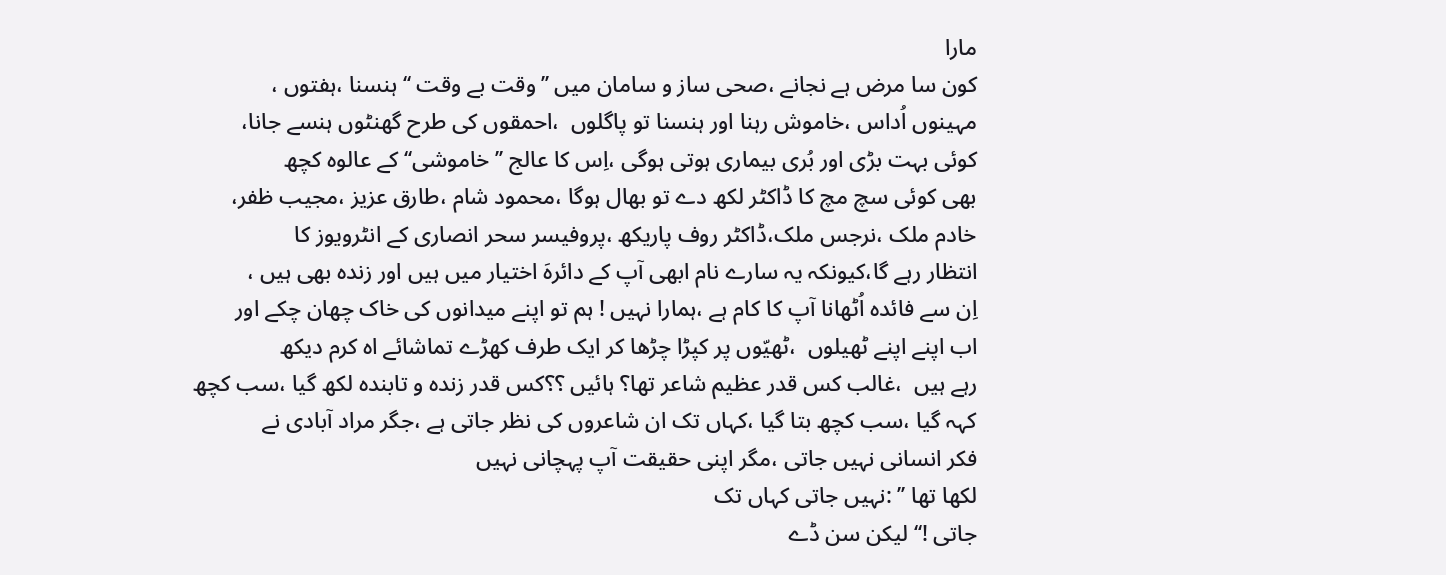مارا
کون سا مرض ہے نجانے ،صحی ساز و سامان میں ’’وقت بے وقت ‘‘ ہنسنا ،ہفتوں ،
مہینوں اُداس ،خاموش رہنا اور ہنسنا تو پاگلوں  ،احمقوں کی طرح گھنٹوں ہنسے جانا،
کوئی بہت بڑی اور بُری بیماری ہوتی ہوگی ،اِس کا عالج ’’خاموشی‘‘ کے عالوہ کچھ
بھی کوئی سچ مچ کا ڈاکٹر لکھ دے تو بھال ہوگا ،محمود شام ،طارق عزیز ،مجیب ظفر،
خادم ملک ،نرجس ملک،ڈاکٹر روف پاریکھ ،پروفیسر سحر انصاری کے انٹرویوز کا
انتظار رہے گا،کیونکہ یہ سارے نام ابھی آپ کے دائرہَ اختیار میں ہیں اور زندہ بھی ہیں ،
اِن سے فائدہ اُٹھانا آپ کا کام ہے ،ہمارا نہیں ! ہم تو اپنے میدانوں کی خاک چھان چکے اور
اب اپنے اپنے ٹھیلوں  ،ٹھیّوں پر کپڑا چڑھا کر ایک طرف کھڑے تماشائے اہ کرم دیکھ
رہے ہیں  ،غالب کس قدر عظیم شاعر تھا؟ ہائیں ؟؟کس قدر زندہ و تابندہ لکھ گیا ،سب کچھ
کہہ گیا ،سب کچھ بتا گیا ،کہاں تک ان شاعروں کی نظر جاتی ہے ،جگر مراد آبادی نے
فکر انسانی نہیں جاتی ،مگر اپنی حقیقت آپ پہچانی نہیں
لکھا تھا ’’ :نہیں جاتی کہاں تک
جاتی !‘‘ لیکن سن ڈے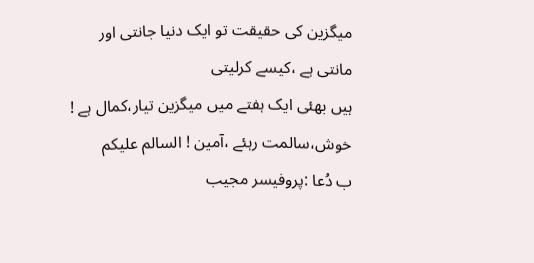میگزین کی حقیقت تو ایک دنیا جانتی اور مانتی ہے ،کیسے کرلیتی
ہیں بھئی ایک ہفتے میں میگزین تیار،کمال ہے ! خوش،سالمت رہئے ،آمین ! السالم علیکم
ب دُعا :پروفیسر مجیب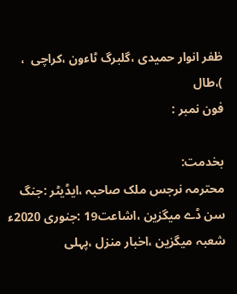ظفر انوار حمیدی ،گلبرگ ٹاءون ،کراچی  ، )،طال
فون نمبر :

بخدمت:
محترمہ نرجس ملک صاحبہ ،ایڈیٹر :جنگ سن ڈے میگزین ،اشاعت19 :جنوری 2020ء
شعبہ میگزین ،اخبار منزل ،پہلی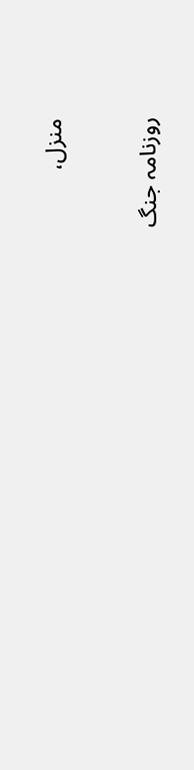منزل،

روزنامہ جنگ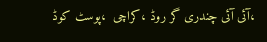،آئی آئی چندری گر روڈ ،کراچی  ،پوسٹ کوڈ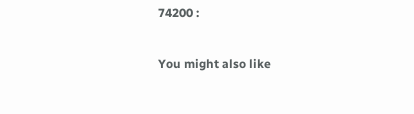74200 :

You might also like